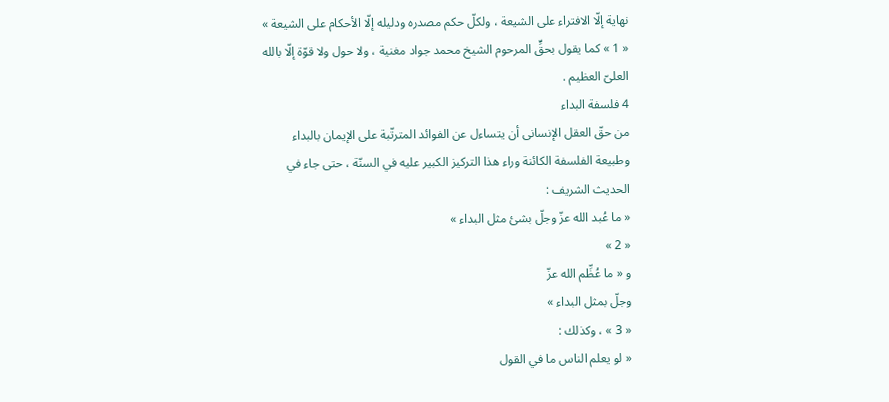نهاية إلّا الافتراء على الشيعة ، ولكلّ حكم مصدره ودليله إلّا الأحكام على الشيعة » « 1 » كما يقول بحقٍّ المرحوم الشيخ محمد جواد مغنية ، ولا حول ولا قوّة إلّا بالله العلىّ العظيم .
4 فلسفة البداء
من حقّ العقل الإنسانى أن يتساءل عن الفوائد المترتّبة على الإيمان بالبداء وطبيعة الفلسفة الكائنة وراء هذا التركيز الكبير عليه في السنّة ، حتى جاء في الحديث الشريف :
« ما عُبد الله عزّ وجلّ بشئ مثل البداء »
« 2 »
و « ما عُظِّم الله عزّ
وجلّ بمثل البداء »
« 3 » ، وكذلك :
« لو يعلم الناس ما في القول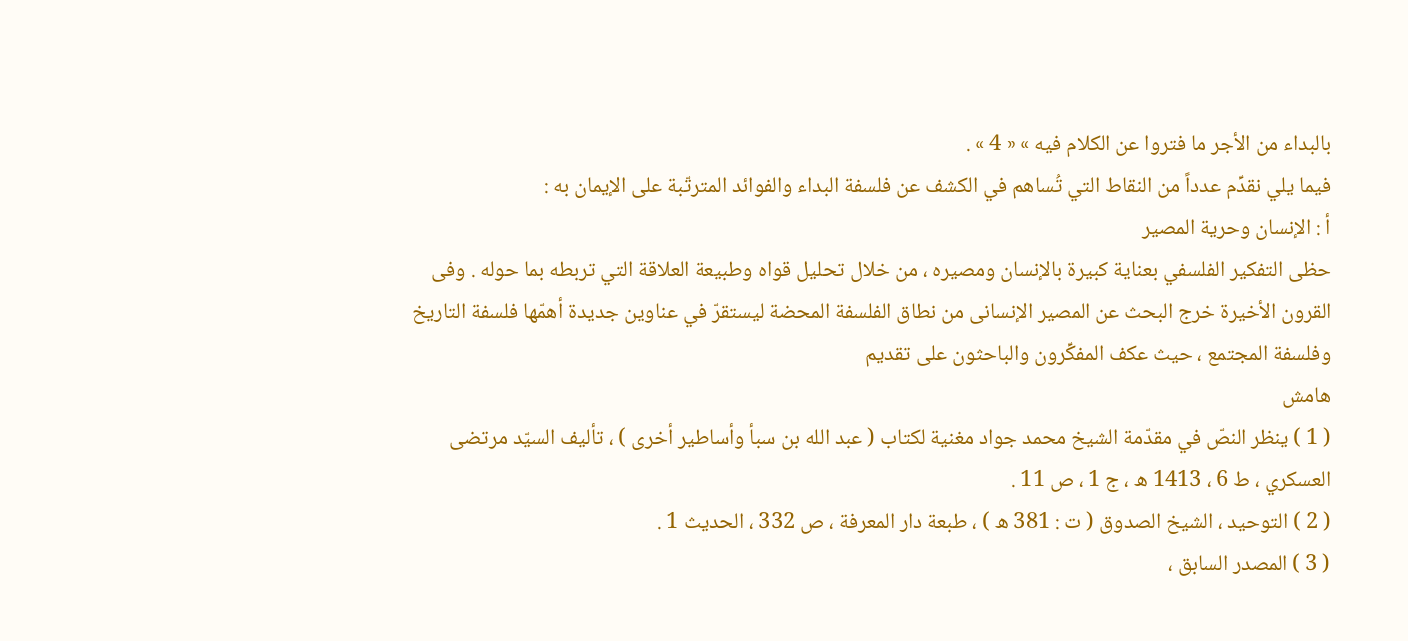بالبداء من الأجر ما فتروا عن الكلام فيه » « 4 » .
فيما يلي نقدِّم عدداً من النقاط التي تُساهم في الكشف عن فلسفة البداء والفوائد المترتّبة على الإيمان به :
أ : الإنسان وحرية المصير
حظى التفكير الفلسفي بعناية كبيرة بالإنسان ومصيره ، من خلال تحليل قواه وطبيعة العلاقة التي تربطه بما حوله . وفى القرون الأخيرة خرج البحث عن المصير الإنسانى من نطاق الفلسفة المحضة ليستقرّ في عناوين جديدة أهمّها فلسفة التاريخ وفلسفة المجتمع ، حيث عكف المفكِّرون والباحثون على تقديم
هامش
( 1 ) ينظر النصّ في مقدّمة الشيخ محمد جواد مغنية لكتاب ( عبد الله بن سبأ وأساطير أخرى ) ، تأليف السيّد مرتضى العسكري ، ط 6 ، 1413 ه ، ج 1 ، ص 11 .
( 2 ) التوحيد ، الشيخ الصدوق ( ت : 381 ه ) ، طبعة دار المعرفة ، ص 332 ، الحديث 1 .
( 3 ) المصدر السابق ،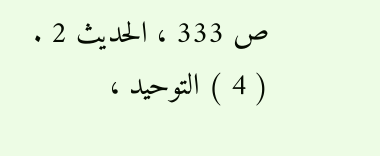ص 333 ، الحديث 2 .
( 4 ) التوحيد ،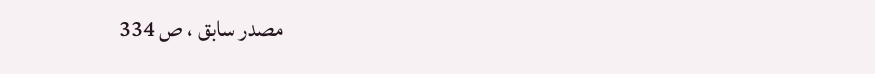مصدر سابق ، ص 334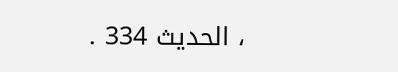، الحديث 334 .